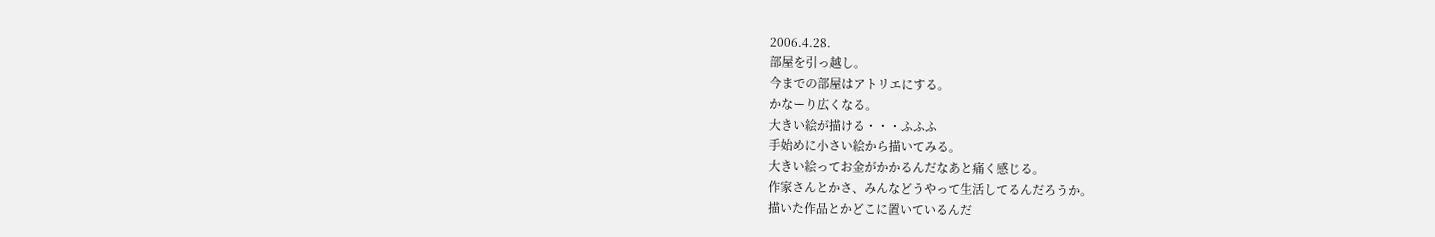2006.4.28.
部屋を引っ越し。
今までの部屋はアトリエにする。
かなーり広くなる。
大きい絵が描ける・・・ふふふ
手始めに小さい絵から描いてみる。
大きい絵ってお金がかかるんだなあと痛く感じる。
作家さんとかさ、みんなどうやって生活してるんだろうか。
描いた作品とかどこに置いているんだ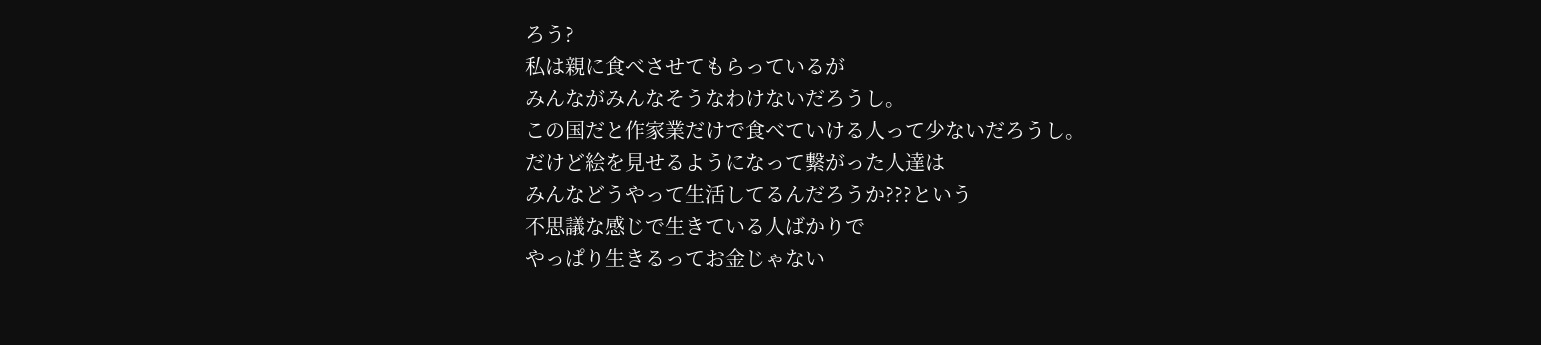ろう?
私は親に食べさせてもらっているが
みんながみんなそうなわけないだろうし。
この国だと作家業だけで食べていける人って少ないだろうし。
だけど絵を見せるようになって繋がった人達は
みんなどうやって生活してるんだろうか???という
不思議な感じで生きている人ばかりで
やっぱり生きるってお金じゃない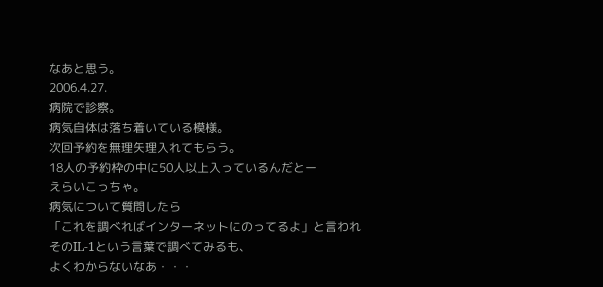なあと思う。
2006.4.27.
病院で診察。
病気自体は落ち着いている模様。
次回予約を無理矢理入れてもらう。
18人の予約枠の中に50人以上入っているんだとー
えらいこっちゃ。
病気について質問したら
「これを調べればインターネットにのってるよ」と言われ
そのIL-1という言葉で調べてみるも、
よくわからないなあ・・・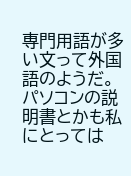専門用語が多い文って外国語のようだ。
パソコンの説明書とかも私にとっては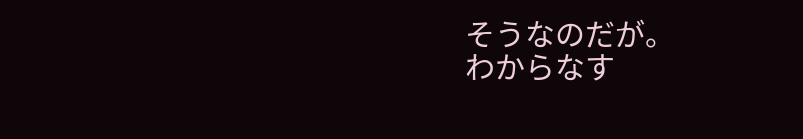そうなのだが。
わからなす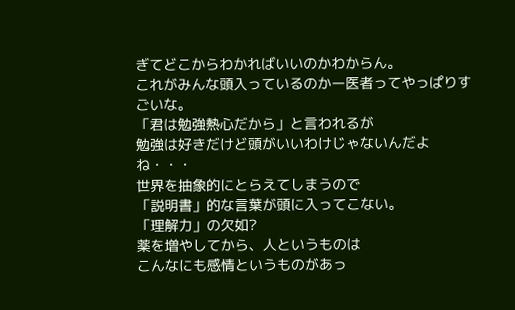ぎてどこからわかればいいのかわからん。
これがみんな頭入っているのかー医者ってやっぱりすごいな。
「君は勉強熱心だから」と言われるが
勉強は好きだけど頭がいいわけじゃないんだよね・・・
世界を抽象的にとらえてしまうので
「説明書」的な言葉が頭に入ってこない。
「理解力」の欠如?
薬を増やしてから、人というものは
こんなにも感情というものがあっ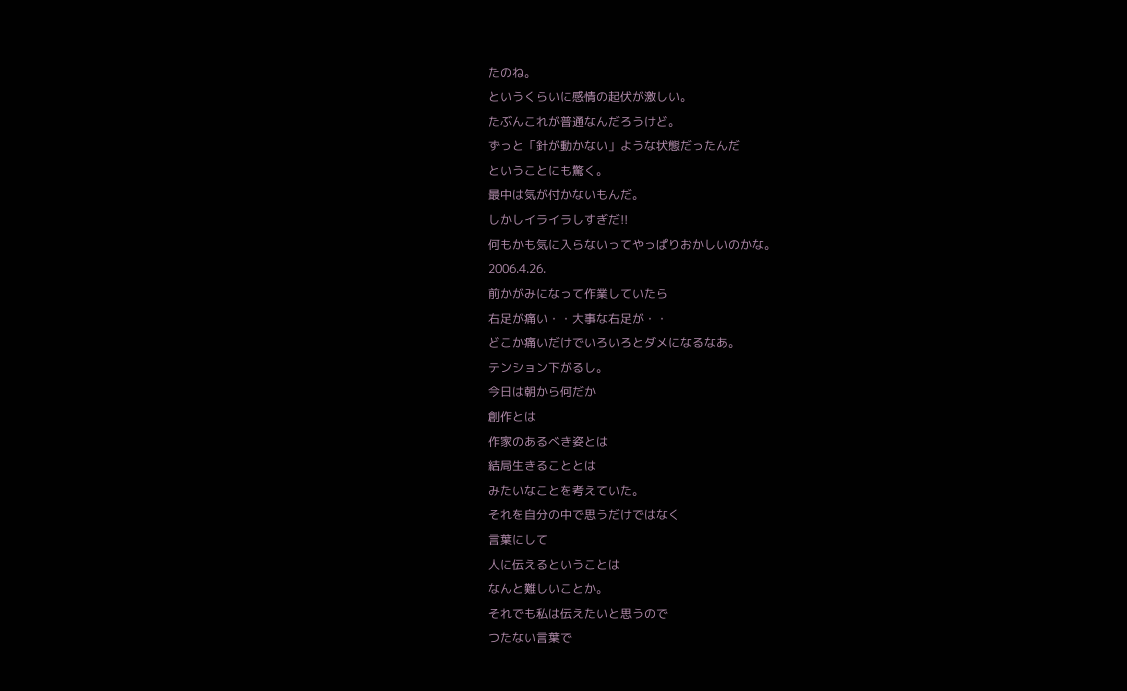たのね。
というくらいに感情の起伏が激しい。
たぶんこれが普通なんだろうけど。
ずっと「針が動かない」ような状態だったんだ
ということにも驚く。
最中は気が付かないもんだ。
しかしイライラしすぎだ!!
何もかも気に入らないってやっぱりおかしいのかな。
2006.4.26.
前かがみになって作業していたら
右足が痛い・・大事な右足が・・
どこか痛いだけでいろいろとダメになるなあ。
テンション下がるし。
今日は朝から何だか
創作とは
作家のあるべき姿とは
結局生きることとは
みたいなことを考えていた。
それを自分の中で思うだけではなく
言葉にして
人に伝えるということは
なんと難しいことか。
それでも私は伝えたいと思うので
つたない言葉で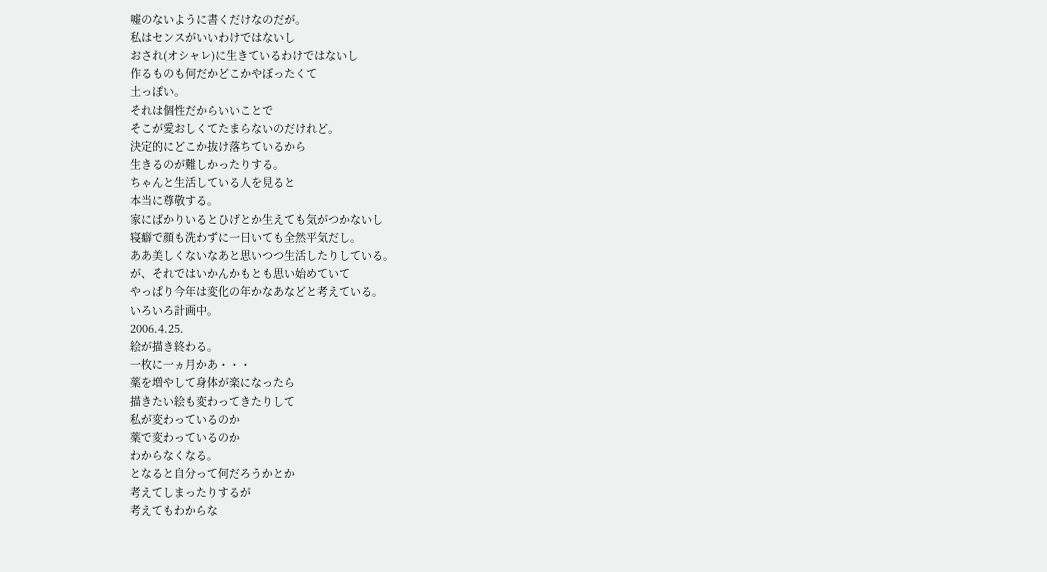嘘のないように書くだけなのだが。
私はセンスがいいわけではないし
おされ(オシャレ)に生きているわけではないし
作るものも何だかどこかやぼったくて
土っぽい。
それは個性だからいいことで
そこが愛おしくてたまらないのだけれど。
決定的にどこか抜け落ちているから
生きるのが難しかったりする。
ちゃんと生活している人を見ると
本当に尊敬する。
家にばかりいるとひげとか生えても気がつかないし
寝癖で顔も洗わずに一日いても全然平気だし。
ああ美しくないなあと思いつつ生活したりしている。
が、それではいかんかもとも思い始めていて
やっぱり今年は変化の年かなあなどと考えている。
いろいろ計画中。
2006.4.25.
絵が描き終わる。
一枚に一ヵ月かあ・・・
薬を増やして身体が楽になったら
描きたい絵も変わってきたりして
私が変わっているのか
薬で変わっているのか
わからなくなる。
となると自分って何だろうかとか
考えてしまったりするが
考えてもわからな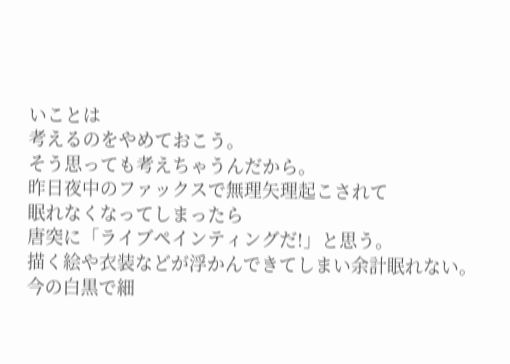いことは
考えるのをやめておこう。
そう思っても考えちゃうんだから。
昨日夜中のファックスで無理矢理起こされて
眠れなくなってしまったら
唐突に「ライブペインティングだ!」と思う。
描く絵や衣装などが浮かんできてしまい余計眠れない。
今の白黒で細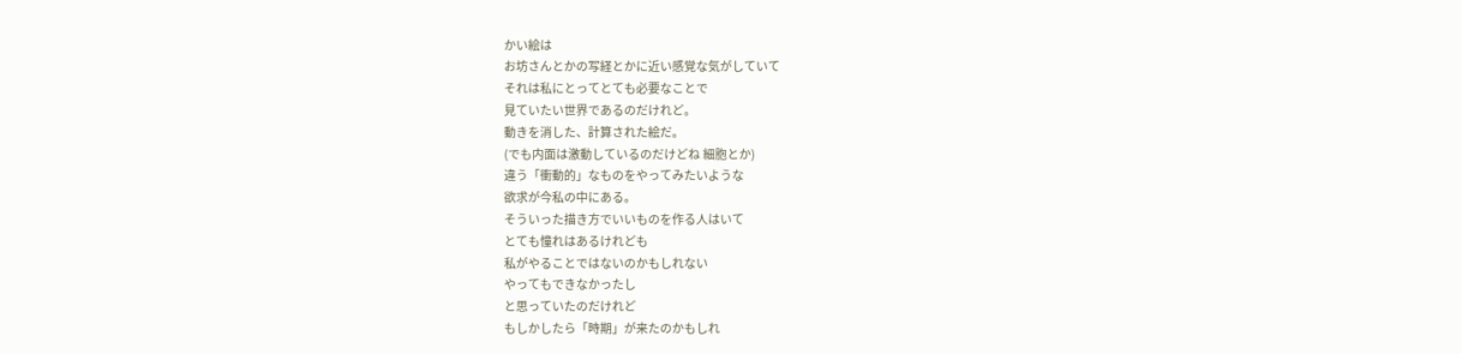かい絵は
お坊さんとかの写経とかに近い感覚な気がしていて
それは私にとってとても必要なことで
見ていたい世界であるのだけれど。
動きを消した、計算された絵だ。
(でも内面は激動しているのだけどね 細胞とか)
違う「衝動的」なものをやってみたいような
欲求が今私の中にある。
そういった描き方でいいものを作る人はいて
とても憧れはあるけれども
私がやることではないのかもしれない
やってもできなかったし
と思っていたのだけれど
もしかしたら「時期」が来たのかもしれ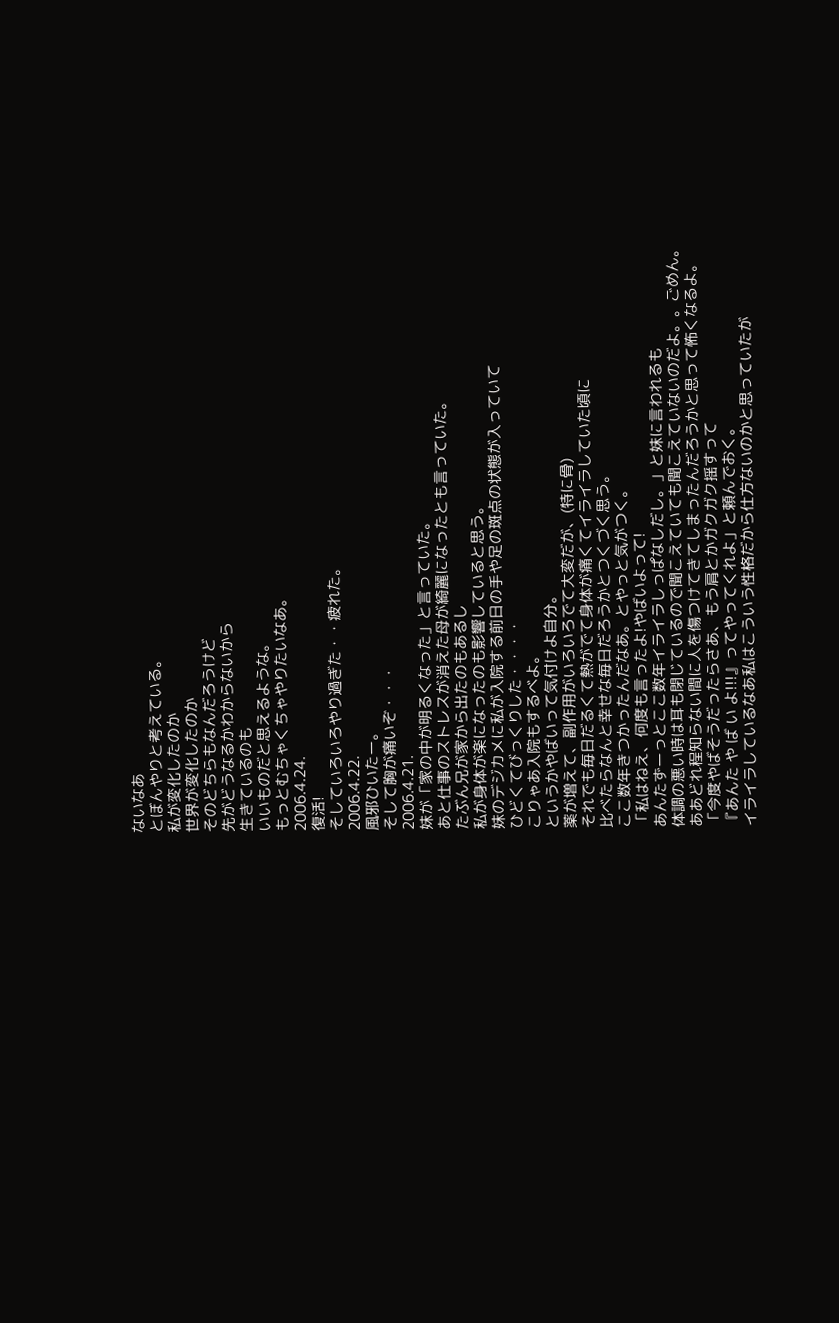ないなあ
とぼんやりと考えている。
私が変化したのか
世界が変化したのか
そのどちらもなんだろうけど
先がどうなるかわからないから
生きているのも
いいものだと思えるような。
もっとむちゃくちゃやりたいなあ。
2006.4.24.
復活!
そしていろいろやり過ぎた・・疲れた。
2006.4.22.
風邪ひいたー。
そして胸が痛いぞ・・・
2006.4.21.
妹が「家の中が明るくなった」と言っていた。
あと仕事のストレスが消えた母が綺麗になったとも言っていた。
たぶん兄が家から出たのもあるし
私が身体が楽になったのも影響していると思う。
妹のデジカメに私が入院する前日の手や足の斑点の状態が入っていて
ひどくてびっくりした・・・・
こりゃあ入院もするべよ。
というかやばいって気付けよ自分。
薬が増えて、副作用がいろいろでて大変だが、(特に骨)
それでも毎日だるくて熱がでて身体が痛くてイライラしていた頃に
比べたらなんと幸せな毎日だろうかとつくづく思う。
ここ数年きつかったんだなあ。とやっと気がつく。
「私はねえ、何度も言ったよ!やばいよって!
あんたずーっとここ数年イライラしっぱなしだし。」と妹に言われるも
体調の悪い時は耳も閉じているので聞こえていても聞こえていないのだよ。。ごめん。
ああどれ程知らない間に人を傷つけてきてしまったんだろうかと思って怖くなるよ。
「今度やばそうだったらさあ、もう肩とかガクガク揺すって
『あんた や ば い よ!!!』ってやってくれよ」と頼んでおく。
イライラしているなあ私はこういう性格だから仕方ないのかと思っていたが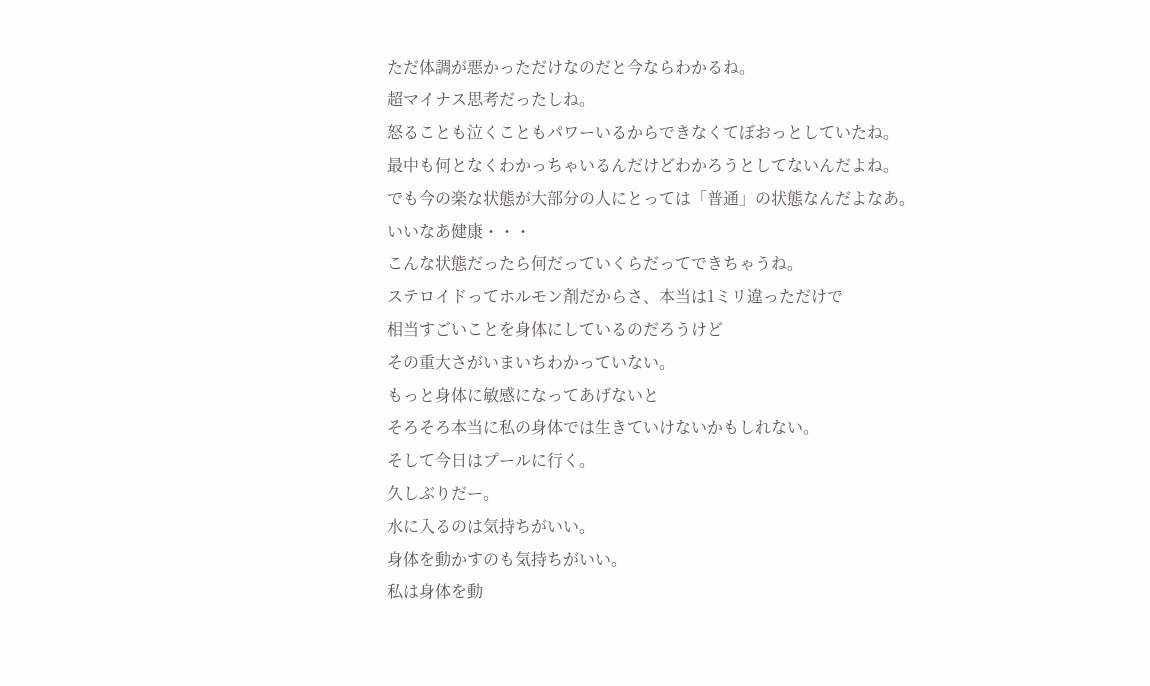ただ体調が悪かっただけなのだと今ならわかるね。
超マイナス思考だったしね。
怒ることも泣くこともパワーいるからできなくてぼおっとしていたね。
最中も何となくわかっちゃいるんだけどわかろうとしてないんだよね。
でも今の楽な状態が大部分の人にとっては「普通」の状態なんだよなあ。
いいなあ健康・・・
こんな状態だったら何だっていくらだってできちゃうね。
ステロイドってホルモン剤だからさ、本当は1ミリ違っただけで
相当すごいことを身体にしているのだろうけど
その重大さがいまいちわかっていない。
もっと身体に敏感になってあげないと
そろそろ本当に私の身体では生きていけないかもしれない。
そして今日はプールに行く。
久しぶりだー。
水に入るのは気持ちがいい。
身体を動かすのも気持ちがいい。
私は身体を動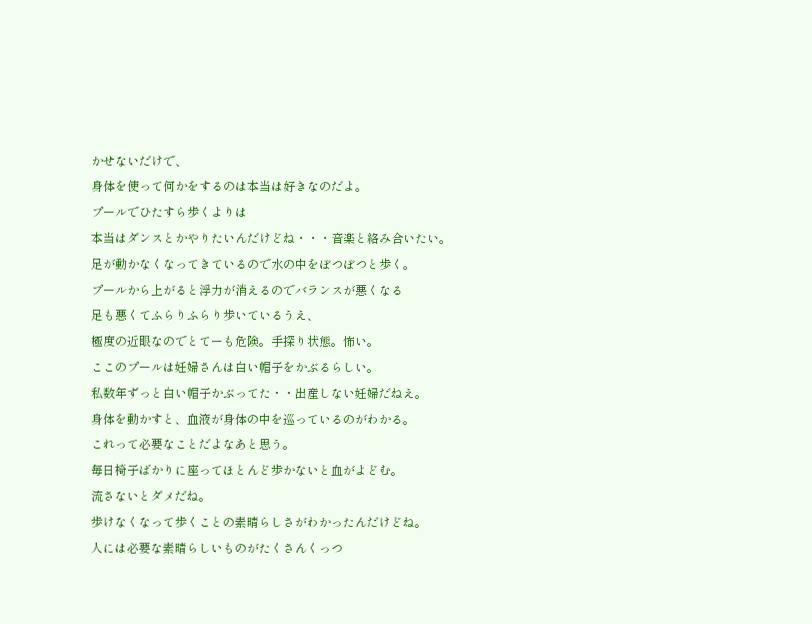かせないだけで、
身体を使って何かをするのは本当は好きなのだよ。
プールでひたすら歩くよりは
本当はダンスとかやりたいんだけどね・・・音楽と絡み合いたい。
足が動かなくなってきているので水の中をぼつぼつと歩く。
プールから上がると浮力が消えるのでバランスが悪くなる
足も悪くてふらりふらり歩いているうえ、
極度の近眼なのでとてーも危険。手探り状態。怖い。
ここのプールは妊婦さんは白い帽子をかぶるらしい。
私数年ずっと白い帽子かぶってた・・出産しない妊婦だねえ。
身体を動かすと、血液が身体の中を巡っているのがわかる。
これって必要なことだよなあと思う。
毎日椅子ばかりに座ってほとんど歩かないと血がよどむ。
流さないとダメだね。
歩けなくなって歩くことの素晴らしさがわかったんだけどね。
人には必要な素晴らしいものがたくさんくっつ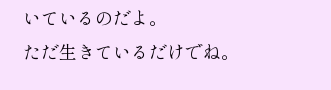いているのだよ。
ただ生きているだけでね。